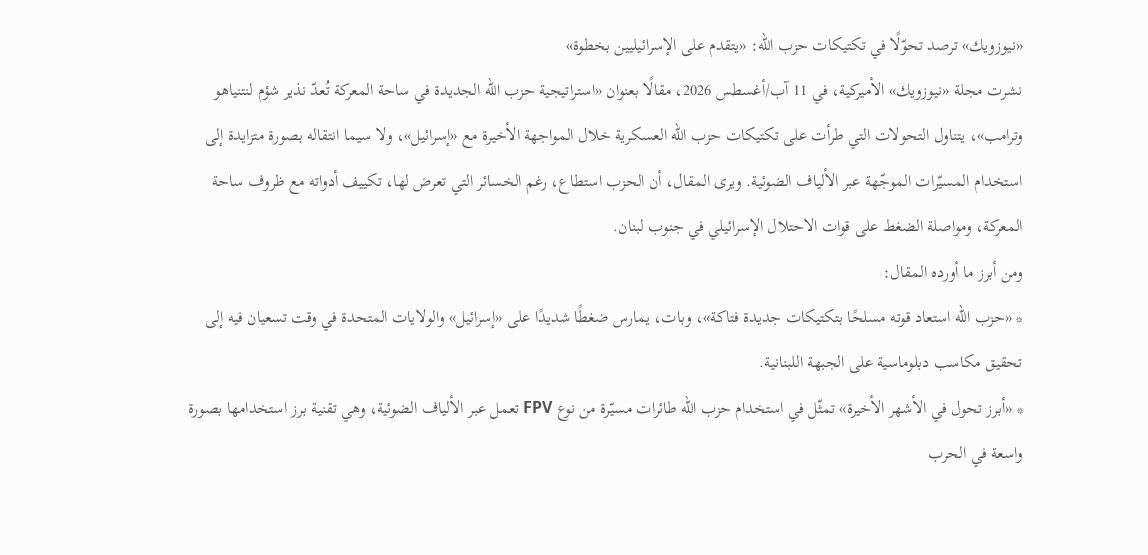«نيوزويك» ترصد تحوّلًا في تكتيكات حزب الله: «يتقدم على الإسرائيليين بخطوة»
نشرت مجلة «نيوزويك» الأميركية، في 11 آب/أغسطس 2026، مقالًا بعنوان «استراتيجية حزب الله الجديدة في ساحة المعركة تُعدّ نذير شؤم لنتنياهو وترامب»، يتناول التحولات التي طرأت على تكتيكات حزب الله العسكرية خلال المواجهة الأخيرة مع «إسرائيل»، ولا سيما انتقاله بصورة متزايدة إلى استخدام المسيّرات الموجّهة عبر الألياف الضوئية. ويرى المقال، أن الحزب استطاع، رغم الخسائر التي تعرض لها، تكييف أدواته مع ظروف ساحة المعركة، ومواصلة الضغط على قوات الاحتلال الإسرائيلي في جنوب لبنان.
ومن أبرز ما أورده المقال:
* «حزب الله استعاد قوته مسلحًا بتكتيكات جديدة فتاكة»، وبات، يمارس ضغطًا شديدًا على «إسرائيل» والولايات المتحدة في وقت تسعيان فيه إلى تحقيق مكاسب دبلوماسية على الجبهة اللبنانية.
* «أبرز تحول في الأشهر الأخيرة» تمثّل في استخدام حزب الله طائرات مسيّرة من نوع FPV تعمل عبر الألياف الضوئية، وهي تقنية برز استخدامها بصورة واسعة في الحرب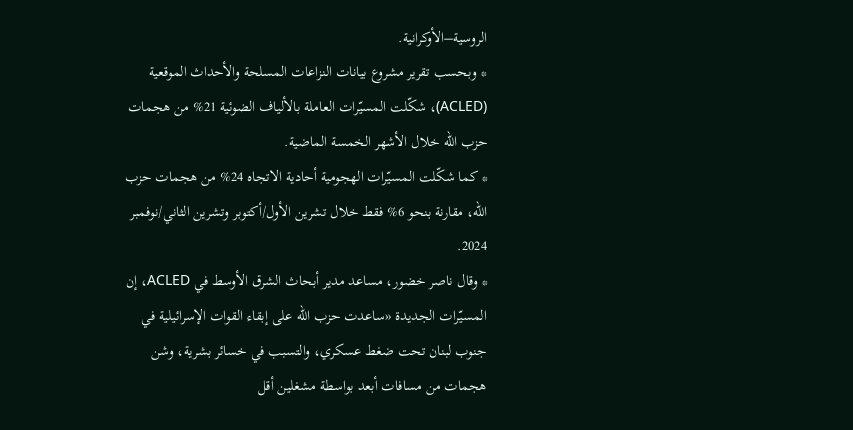الروسية–الأوكرانية.
* وبحسب تقرير مشروع بيانات النزاعات المسلحة والأحداث الموقعية (ACLED)، شكّلت المسيّرات العاملة بالألياف الضوئية 21% من هجمات حزب الله خلال الأشهر الخمسة الماضية.
* كما شكّلت المسيّرات الهجومية أحادية الاتجاه 24% من هجمات حزب الله، مقارنة بنحو 6% فقط خلال تشرين الأول/أكتوبر وتشرين الثاني/نوفمبر 2024.
* وقال ناصر خضور، مساعد مدير أبحاث الشرق الأوسط في ACLED، إن المسيّرات الجديدة «ساعدت حزب الله على إبقاء القوات الإسرائيلية في جنوب لبنان تحت ضغط عسكري، والتسبب في خسائر بشرية، وشن هجمات من مسافات أبعد بواسطة مشغلين أقل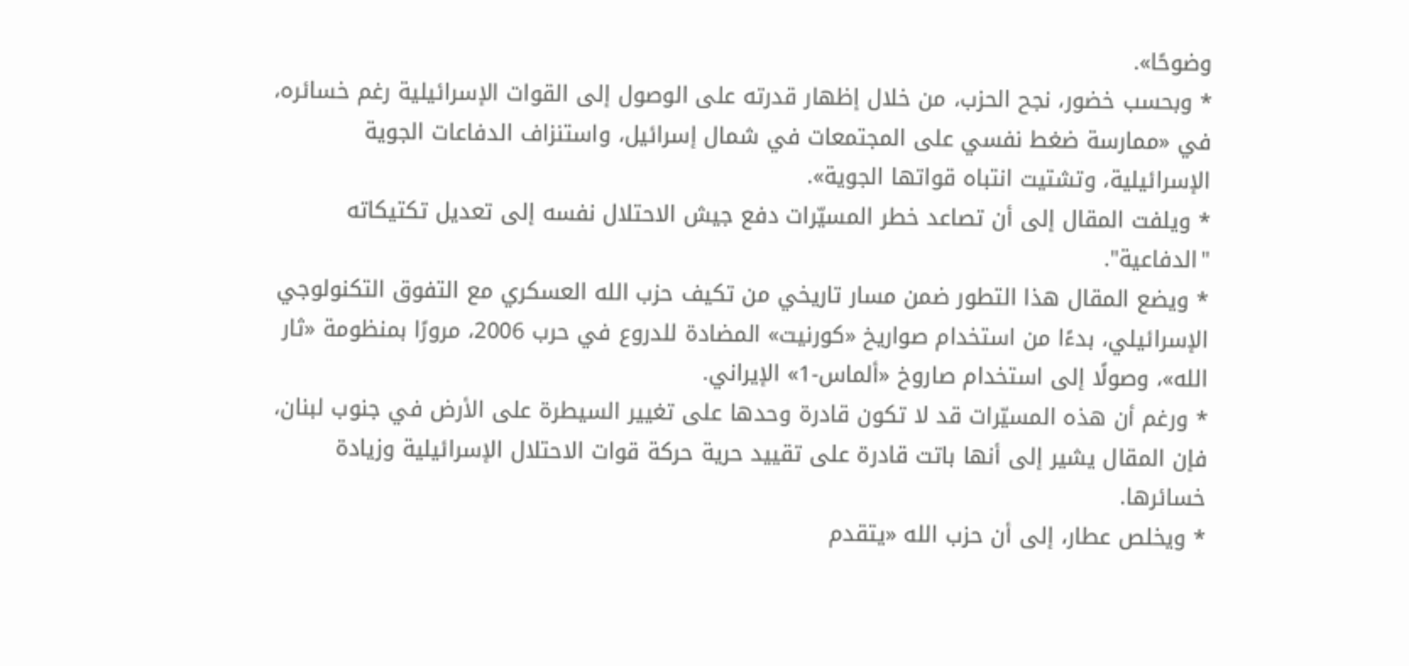وضوحًا».
* وبحسب خضور، نجح الحزب، من خلال إظهار قدرته على الوصول إلى القوات الإسرائيلية رغم خسائره، في «ممارسة ضغط نفسي على المجتمعات في شمال إسرائيل، واستنزاف الدفاعات الجوية الإسرائيلية، وتشتيت انتباه قواتها الجوية».
* ويلفت المقال إلى أن تصاعد خطر المسيّرات دفع جيش الاحتلال نفسه إلى تعديل تكتيكاته "الدفاعية".
* ويضع المقال هذا التطور ضمن مسار تاريخي من تكيف حزب الله العسكري مع التفوق التكنولوجي الإسرائيلي، بدءًا من استخدام صواريخ «كورنيت» المضادة للدروع في حرب 2006، مرورًا بمنظومة «ثار الله»، وصولًا إلى استخدام صاروخ «ألماس-1» الإيراني.
* ورغم أن هذه المسيّرات قد لا تكون قادرة وحدها على تغيير السيطرة على الأرض في جنوب لبنان، فإن المقال يشير إلى أنها باتت قادرة على تقييد حرية حركة قوات الاحتلال الإسرائيلية وزيادة خسائرها.
* ويخلص عطار، إلى أن حزب الله «يتقدم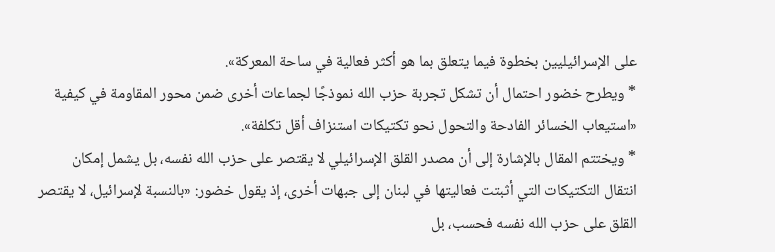على الإسرائيليين بخطوة فيما يتعلق بما هو أكثر فعالية في ساحة المعركة».
* ويطرح خضور احتمال أن تشكل تجربة حزب الله نموذجًا لجماعات أخرى ضمن محور المقاومة في كيفية «استيعاب الخسائر الفادحة والتحول نحو تكتيكات استنزاف أقل تكلفة».
* ويختتم المقال بالإشارة إلى أن مصدر القلق الإسرائيلي لا يقتصر على حزب الله نفسه، بل يشمل إمكان انتقال التكتيكات التي أثبتت فعاليتها في لبنان إلى جبهات أخرى، إذ يقول خضور: «بالنسبة لإسرائيل، لا يقتصر القلق على حزب الله نفسه فحسب، بل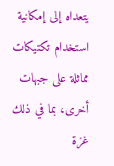يتعداه إلى إمكانية استخدام تكتيكات مماثلة على جبهات أخرى، بما في ذلك غزة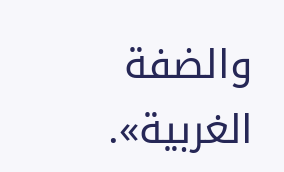والضفة الغربية».